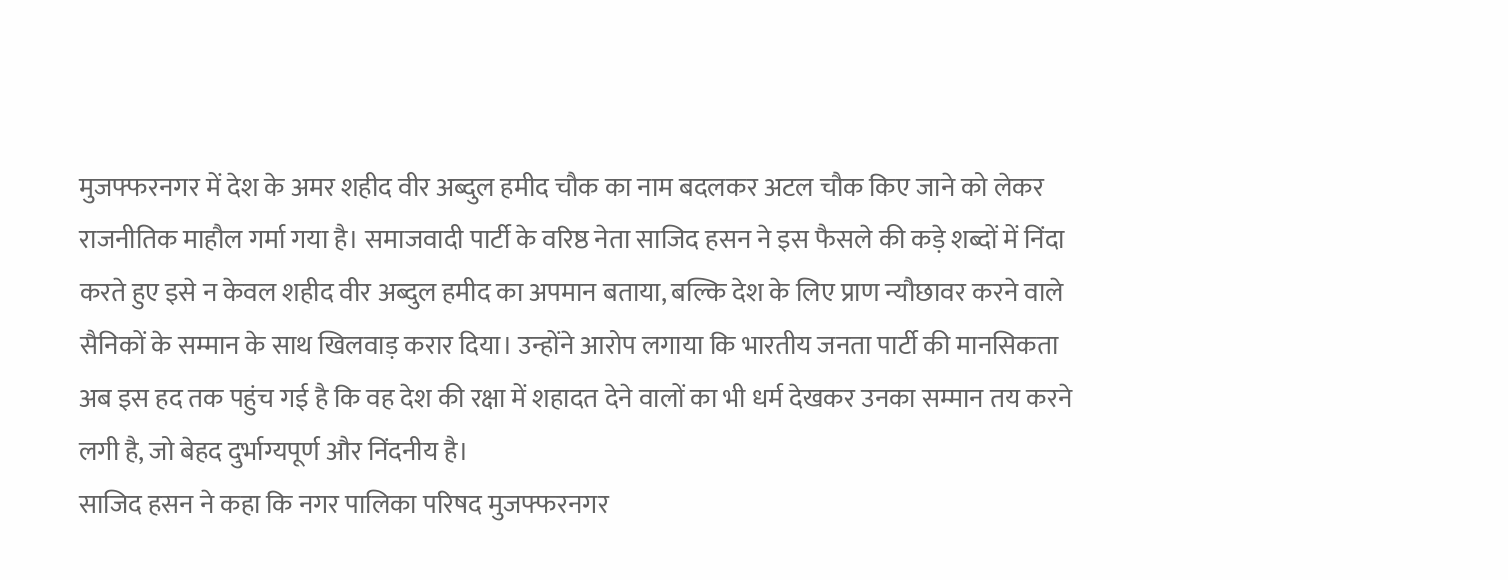मुजफ्फरनगर में देश के अमर शहीद वीर अब्दुल हमीद चौक का नाम बदलकर अटल चौक किए जाने को लेकर राजनीतिक माहौल गर्मा गया है। समाजवादी पार्टी के वरिष्ठ नेता साजिद हसन ने इस फैसले की कड़े शब्दों में निंदा करते हुए इसे न केवल शहीद वीर अब्दुल हमीद का अपमान बताया, बल्कि देश के लिए प्राण न्यौछावर करने वाले सैनिकों के सम्मान के साथ खिलवाड़ करार दिया। उन्होंने आरोप लगाया कि भारतीय जनता पार्टी की मानसिकता अब इस हद तक पहुंच गई है कि वह देश की रक्षा में शहादत देने वालों का भी धर्म देखकर उनका सम्मान तय करने लगी है, जो बेहद दुर्भाग्यपूर्ण और निंदनीय है।
साजिद हसन ने कहा कि नगर पालिका परिषद मुजफ्फरनगर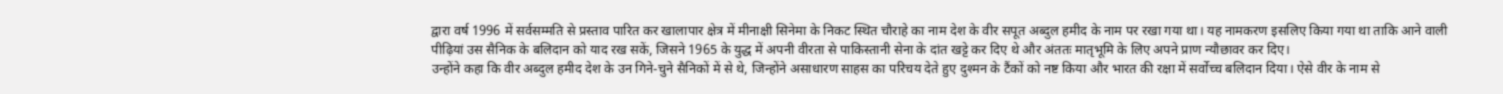द्वारा वर्ष 1996 में सर्वसम्मति से प्रस्ताव पारित कर खालापार क्षेत्र में मीनाक्षी सिनेमा के निकट स्थित चौराहे का नाम देश के वीर सपूत अब्दुल हमीद के नाम पर रखा गया था। यह नामकरण इसलिए किया गया था ताकि आने वाली पीढ़ियां उस सैनिक के बलिदान को याद रख सकें, जिसने 1965 के युद्ध में अपनी वीरता से पाकिस्तानी सेना के दांत खट्टे कर दिए थे और अंततः मातृभूमि के लिए अपने प्राण न्यौछावर कर दिए।
उन्होंने कहा कि वीर अब्दुल हमीद देश के उन गिने-चुने सैनिकों में से थे, जिन्होंने असाधारण साहस का परिचय देते हुए दुश्मन के टैंकों को नष्ट किया और भारत की रक्षा में सर्वोच्च बलिदान दिया। ऐसे वीर के नाम से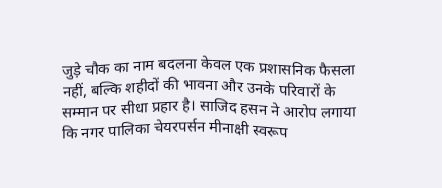जुड़े चौक का नाम बदलना केवल एक प्रशासनिक फैसला नहीं, बल्कि शहीदों की भावना और उनके परिवारों के सम्मान पर सीधा प्रहार है। साजिद हसन ने आरोप लगाया कि नगर पालिका चेयरपर्सन मीनाक्षी स्वरूप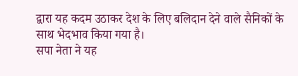द्वारा यह कदम उठाकर देश के लिए बलिदान देने वाले सैनिकों के साथ भेदभाव किया गया है।
सपा नेता ने यह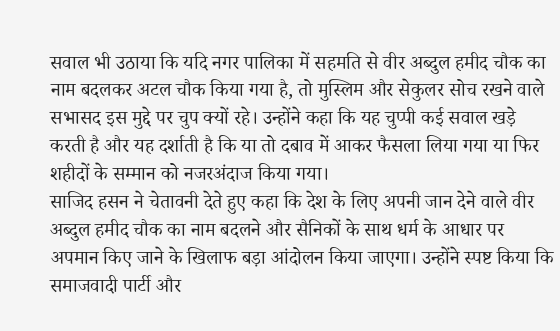सवाल भी उठाया कि यदि नगर पालिका में सहमति से वीर अब्दुल हमीद चौक का नाम बदलकर अटल चौक किया गया है, तो मुस्लिम और सेकुलर सोच रखने वाले सभासद इस मुद्दे पर चुप क्यों रहे। उन्होंने कहा कि यह चुप्पी कई सवाल खड़े करती है और यह दर्शाती है कि या तो दबाव में आकर फैसला लिया गया या फिर शहीदों के सम्मान को नजरअंदाज किया गया।
साजिद हसन ने चेतावनी देते हुए कहा कि देश के लिए अपनी जान देने वाले वीर अब्दुल हमीद चौक का नाम बदलने और सैनिकों के साथ धर्म के आधार पर अपमान किए जाने के खिलाफ बड़ा आंदोलन किया जाएगा। उन्होंने स्पष्ट किया कि समाजवादी पार्टी और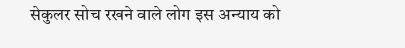सेकुलर सोच रखने वाले लोग इस अन्याय को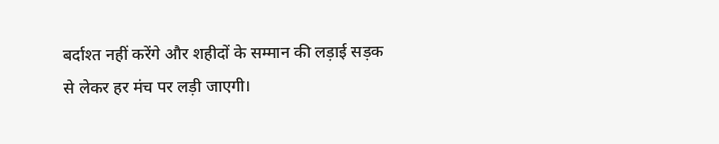बर्दाश्त नहीं करेंगे और शहीदों के सम्मान की लड़ाई सड़क से लेकर हर मंच पर लड़ी जाएगी।